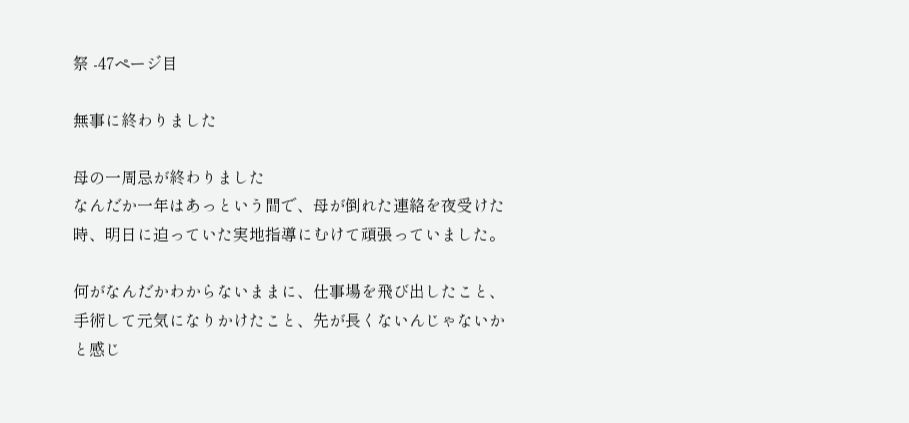祭 -47ページ目

無事に終わりました

母の一周忌が終わりました
なんだか一年はあっという間で、母が倒れた連絡を夜受けた時、明日に迫っていた実地指導にむけて頑張っていました。

何がなんだかわからないままに、仕事場を飛び出したこと、手術して元気になりかけたこと、先が長くないんじゃないかと感じ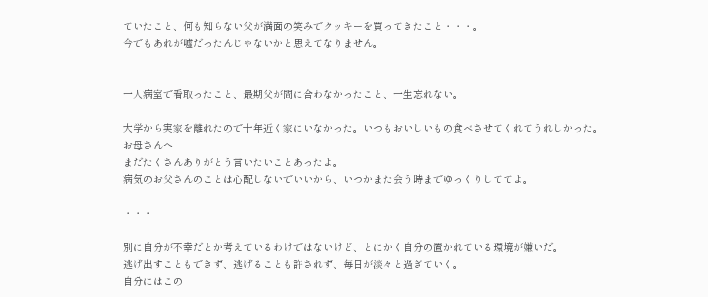ていたこと、何も知らない父が満面の笑みでクッキーを買ってきたこと・・・。
今でもあれが嘘だったんじゃないかと思えてなりません。


一人病室で看取ったこと、最期父が間に合わなかったこと、一生忘れない。

大学から実家を離れたので十年近く家にいなかった。いつもおいしいもの食べさせてくれてうれしかった。
お母さんへ
まだたくさんありがとう言いたいことあったよ。
病気のお父さんのことは心配しないでいいから、いつかまた会う時までゆっくりしててよ。

・・・

別に自分が不幸だとか考えているわけではないけど、とにかく自分の置かれている環境が嫌いだ。
逃げ出すこともできず、逃げることも許されず、毎日が淡々と過ぎていく。
自分にはこの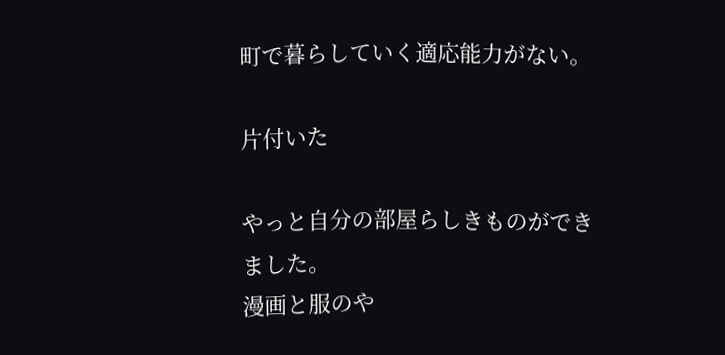町で暮らしていく適応能力がない。

片付いた

やっと自分の部屋らしきものができました。
漫画と服のや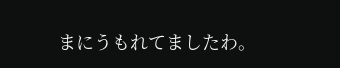まにうもれてましたわ。